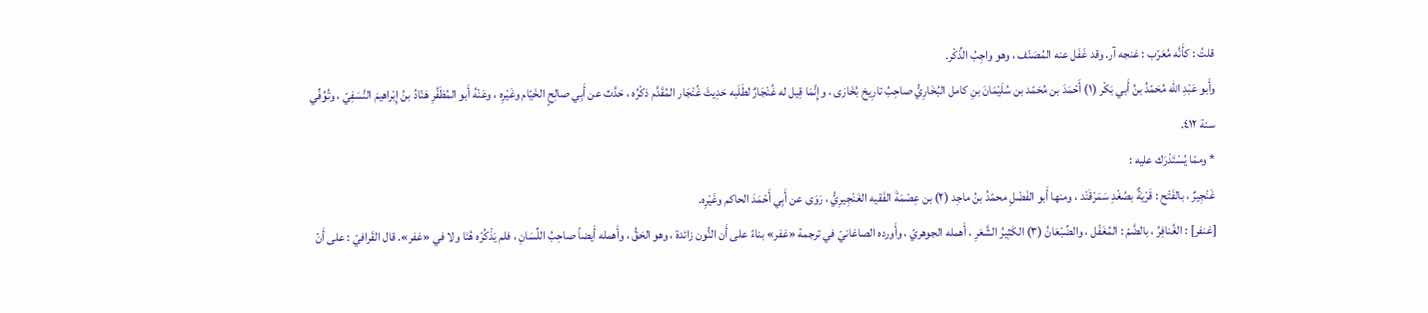قلتُ : كأَنَّه مُعَرّب : غنجه آر. وقد غَفَل عنه المُصَنّف ، وهو واجِبُ الذِّكْر.
وأَبو عَبْدِ الله مُحَمّدُ بنُ أَبي بَكْر (١) أَحْمَدَ بن مُحَمّد بن سُلَيْمَانَ بنِ كامل البُخَارِيُّ صاحِبُ تارِيخ بُخَارَى ، وإِنَّمَا قِيل له غُنْجَارٌ لطَلَبه حَدِيثَ غُنْجَار المُقَدَّم ذكْرُه ، حَدَّث عن أَبِي صالِحٍ الخَيّام وغَيْرِه ، وعَنْهُ أَبو المُظَفَّرِ هَنّادُ بنُ إِبْراهيمَ النَّسَفِيّ ، وتُوُفِّي سنة ٤١٢.
* وممّا يُسْتَدْرَك عليه :
غَنْجِيرٌ ، بالفَتْح : قَرْيَةٌ بصُغْدِ سَمَرْقَنْد ، ومنها أَبو الفَضْلِ محمّدُ بنُ ماجِد (٢) بن عِصْمَةَ الفَقيه الغَنْجِيرِيُّ ، رَوَى عن أَبِي أَحْمَدَ الحاكم وغَيْرِه.
[غنفر] : الغُنافِرُ ، بالضَّمّ : المُغَفّل ، والضِّبْعَانُ (٣) الكَثِيرُ الشَّعَرِ ، أَهمله الجوهريّ ، وأَورده الصاغانيّ في ترجمة «غفر» بناءً على أَن النُّون زائدة ، وهو الحَقُّ ، وأَهمله أَيضاً صاحِبُ اللِّسَانِ ، فلم يَذْكُرْه هُنَا ولا في «غفر». قال القَرافيّ : على أَنّ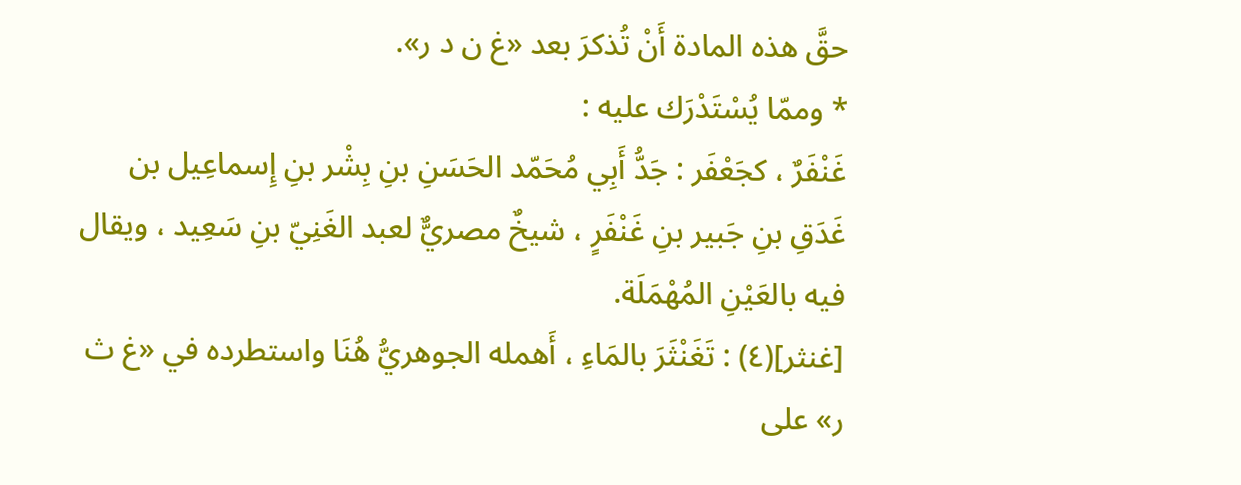حقَّ هذه المادة أَنْ تُذكرَ بعد «غ ن د ر».
* وممّا يُسْتَدْرَك عليه :
غَنْفَرٌ ، كجَعْفَر : جَدُّ أَبِي مُحَمّد الحَسَنِ بنِ بِشْر بنِ إِسماعِيل بن غَدَقِ بنِ جَبير بنِ غَنْفَرٍ ، شيخٌ مصريٌّ لعبد الغَنِيّ بنِ سَعِيد ، ويقال فيه بالعَيْنِ المُهْمَلَة.
[غنثر](٤) : تَغَنْثَرَ بالمَاءِ ، أَهمله الجوهريُّ هُنَا واستطرده في «غ ث ر» على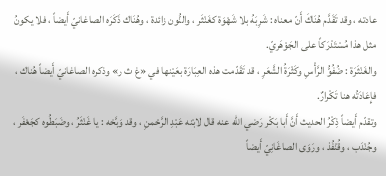عادته ، وقد تَقَدَّم هُنَاكَ أَنّ معناه : شَرِبَهُ بلا شَهْوَة كغَنْثَر ، والنُّون زائدة ، وهُنَاك ذَكَرَه الصاغانيّ أَيضاً ، فلا يكونُ مثل هذا مُسْتَدْرَكاً على الجَوْهَريّ.
والغَنْثَرَة : ضُفُوُّ الرَّأْسِ وكَثْرَةُ الشَّعَرِ ، قد تَقَدّمت هذه العِبَارَة بعَيْنها في «غ ث ر» وذكره الصاغانيّ أَيضاً هُناك ، فإِعَادَتُه هنا تَكْرارٌ.
وتقدّم أَيضاً ذِكْرُ الحديث أَنَّ أَبا بَكْر رَضي الله عنه قال لابْنه عَبْدِ الرَّحْمنِ ، وقد وَبَّخه : يا غَنْثَرُ ، وضَبَطُوه كجَعْفَر ، وجُنْدَب ، وقُنْفُذ ، ورَوَى الصاغَانِيّ أَيضاً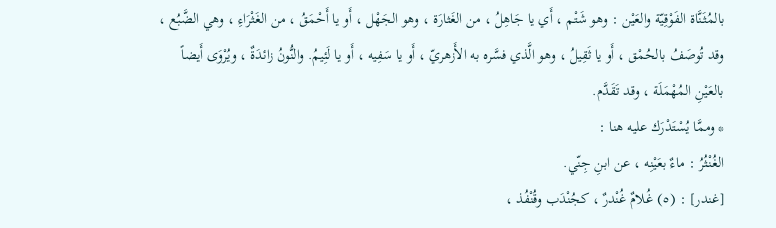بالمُثَنَّاة الفَوْقِيّة والعَيْن : وهو شَتْم ، أَي يا جَاهِلُ ، من الغَثارَة ، وهو الجَهْل ، أَو يا أَحْمَقُ ، من الغَثْرَاءِ ، وهي الضَّبُع ، وقد تُوصَفُ بالحُمْق ، أَو يا ثَقِيلُ ، وهو الَّذي فسَّره به الأَزهريّ ، أَو يا سَفِيه ، أَو يا لَئِيمُ. والنُّونُ زائدَةٌ ، ويُرْوَى أَيضاً بالعَيْنِ المُهْمَلَة ، وقد تَقَدَّم.
* وممَّا يُسْتَدْرَك عليه هنا :
الغُنْثُرُ : ماءٌ بعَيْنِه ، عن ابنِ جِنّي.
[غندر] : (٥) غُلامٌ غُنْدرٌ ، كجُنْدَب وقُنْفُذ ،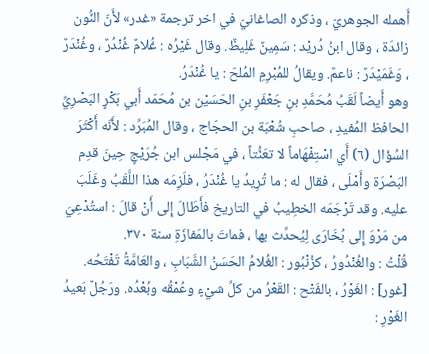أَهمله الجوهريّ ، وذكره الصاغانيّ في اخر ترجمة «غدر» لأَنّ النُّون زائدَة ، وقال ابنُ دُريْد : سَمِينٌ غَلِيظٌ. وقال غَيْرُه : غُلامٌ غُنْدُرٌ ، وغُنْدَرٌ ، وَغَمَيْدَرٌ : ناعمٌ. ويقالُ للمُبْرِمِ المُلحّ : يا غُنْدَرُ.
وهو أَيضاً لَقَبُ مُحَمَّدِ بنِ جَعْفَرِ بنِ الحَسَيْن بن مُحَمّد أَبي بَكْرٍ البَصْرِيِّ الحافظ المُفيدِ ، صاحبِ شُعْبَة بن الحجّاج ، وقال المُبَرِّد : لأَنّه أَكْثَرَ السُؤال (٦) أَي اسْتِفْهَاماً لا تعَنُّتاً ، في مَجْلس ابن جُرَيْجٍ حِينَ قدِم البَصْرَة وأَمْلَى ، فقال له : ما تُرِيدُ يا غُنْدَرُ ، فلَزِمَه هذا اللَّقَبُ وغَلَبَ عليه. وقد تَرْجَمَه الخطِيبُ في التاريخ فأَطَالَ إِلى أَنْ قالَ : استُدْعِيَ من مَرْوَ إِلى بُخَارَى لِيُحدِّث بها ، فماتَ بالمَفازَةِ سنة ٣٧٠.
قُلْتُ : والغُنْدُورُ ، كزُنْبُور : الغُلامُ الحَسَنُ الشَّبَابِ ، والعَامَّةُ تَفْتَحُه.
[غور] : الغَوْرُ ، بالفَتْح : القَعْرُ من كلِّ شيْءٍ وعُمْقُه وبُعْدُه. ورَجُلٌ بَعيدُ الغَوْرِ :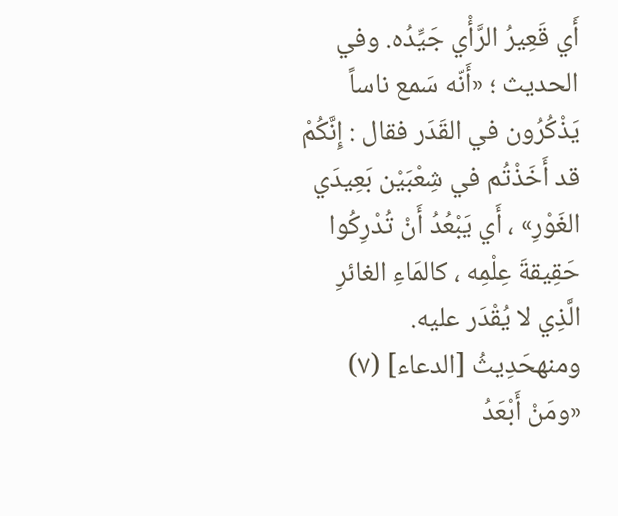أَي قَعِيرُ الرَّأْي جَيِّدُه. وفي الحديث ؛ «أَنّه سَمع ناساً يَذْكُرُون في القَدَر فقال : إِنَّكُمْ قد أَخَذْتُم في شِعْبَيْن بَعِيدَي الغَوْرِ» ، أَي يَبْعُدُ أَنْ تُدْرِكُوا حَقِيقةَ عِلْمِه ، كالمَاءِ الغائرِ الَّذِي لا يُقْدَر عليه. ومنهحَدِيثُ [الدعاء] (٧) «ومَنْ أَبْعَدُ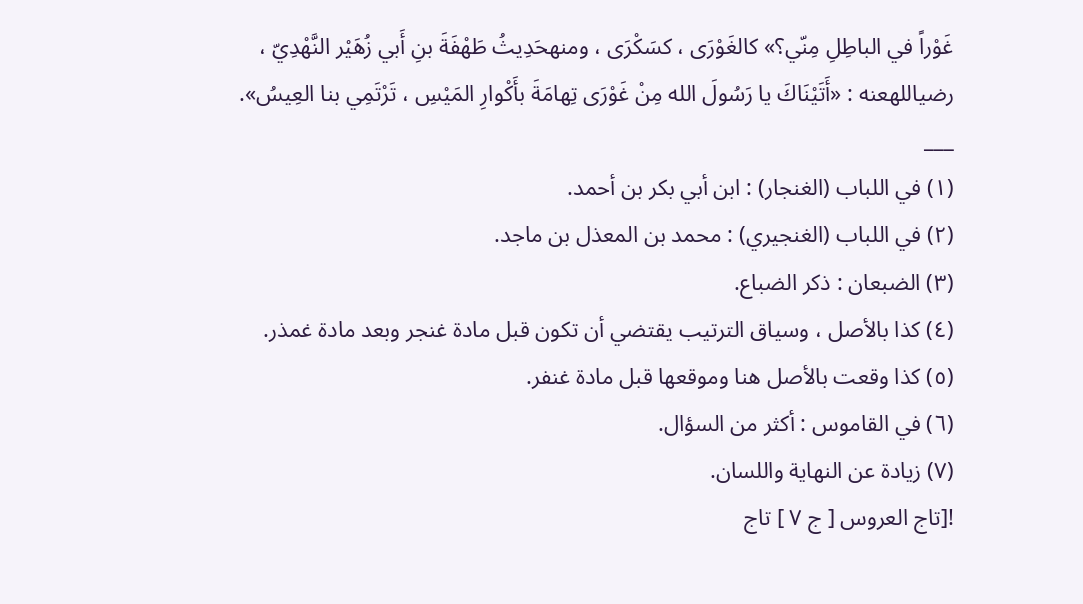غَوْراً في الباطِلِ مِنّي؟» كالغَوْرَى ، كسَكْرَى ، ومنهحَدِيثُ طَهْفَةَ بنِ أَبي زُهَيْر النَّهْدِيّ ، رضياللهعنه : «أَتَيْنَاكَ يا رَسُولَ الله مِنْ غَوْرَى تِهامَةَ بأَكْوارِ المَيْسِ ، تَرْتَمِي بنا العِيسُ».
___
(١) في اللباب (الغنجار) : ابن أبي بكر بن أحمد.
(٢) في اللباب (الغنجيري) : محمد بن المعذل بن ماجد.
(٣) الضبعان : ذكر الضباع.
(٤) كذا بالأصل ، وسياق الترتيب يقتضي أن تكون قبل مادة غنجر وبعد مادة غمذر.
(٥) كذا وقعت بالأصل هنا وموقعها قبل مادة غنفر.
(٦) في القاموس : أكثر من السؤال.
(٧) زيادة عن النهاية واللسان.
![تاج العروس [ ج ٧ ] تاج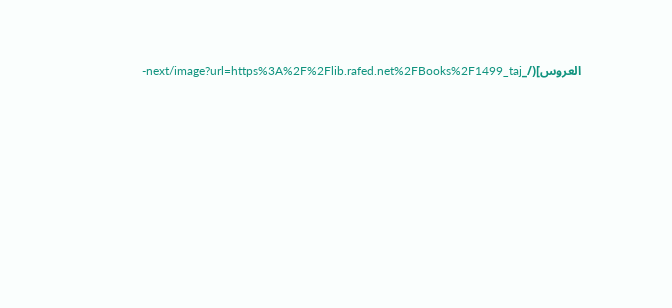العروس](/_next/image?url=https%3A%2F%2Flib.rafed.net%2FBooks%2F1499_taj-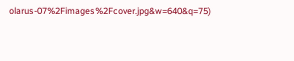olarus-07%2Fimages%2Fcover.jpg&w=640&q=75)